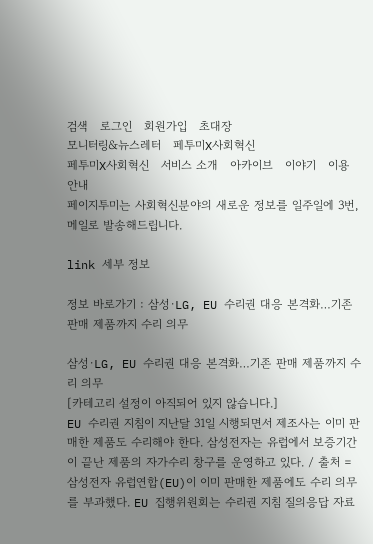검색   로그인   회원가입   초대장
모니터링&뉴스레터   페투미X사회혁신
페투미X사회혁신   서비스 소개   아카이브   이야기   이용 안내
페이지투미는 사회혁신분야의 새로운 정보를 일주일에 3번, 메일로 발송해드립니다.

link 세부 정보

정보 바로가기 : 삼성·LG, EU 수리권 대응 본격화…기존 판매 제품까지 수리 의무

삼성·LG, EU 수리권 대응 본격화…기존 판매 제품까지 수리 의무
[카테고리 설정이 아직되어 있지 않습니다.]
EU 수리권 지침이 지난달 31일 시행되면서 제조사는 이미 판매한 제품도 수리해야 한다. 삼성전자는 유럽에서 보증기간이 끝난 제품의 자가수리 창구를 운영하고 있다. / 출처 = 삼성전자 유럽연합(EU)이 이미 판매한 제품에도 수리 의무를 부과했다. EU 집행위원회는 수리권 지침 질의응답 자료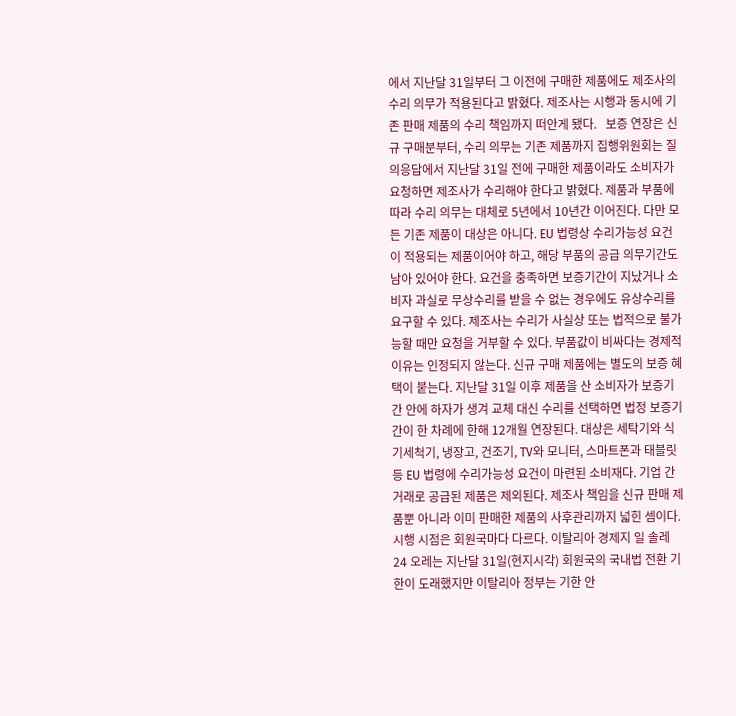에서 지난달 31일부터 그 이전에 구매한 제품에도 제조사의 수리 의무가 적용된다고 밝혔다. 제조사는 시행과 동시에 기존 판매 제품의 수리 책임까지 떠안게 됐다.   보증 연장은 신규 구매분부터, 수리 의무는 기존 제품까지 집행위원회는 질의응답에서 지난달 31일 전에 구매한 제품이라도 소비자가 요청하면 제조사가 수리해야 한다고 밝혔다. 제품과 부품에 따라 수리 의무는 대체로 5년에서 10년간 이어진다. 다만 모든 기존 제품이 대상은 아니다. EU 법령상 수리가능성 요건이 적용되는 제품이어야 하고, 해당 부품의 공급 의무기간도 남아 있어야 한다. 요건을 충족하면 보증기간이 지났거나 소비자 과실로 무상수리를 받을 수 없는 경우에도 유상수리를 요구할 수 있다. 제조사는 수리가 사실상 또는 법적으로 불가능할 때만 요청을 거부할 수 있다. 부품값이 비싸다는 경제적 이유는 인정되지 않는다. 신규 구매 제품에는 별도의 보증 혜택이 붙는다. 지난달 31일 이후 제품을 산 소비자가 보증기간 안에 하자가 생겨 교체 대신 수리를 선택하면 법정 보증기간이 한 차례에 한해 12개월 연장된다. 대상은 세탁기와 식기세척기, 냉장고, 건조기, TV와 모니터, 스마트폰과 태블릿 등 EU 법령에 수리가능성 요건이 마련된 소비재다. 기업 간 거래로 공급된 제품은 제외된다. 제조사 책임을 신규 판매 제품뿐 아니라 이미 판매한 제품의 사후관리까지 넓힌 셈이다. 시행 시점은 회원국마다 다르다. 이탈리아 경제지 일 솔레 24 오레는 지난달 31일(현지시각) 회원국의 국내법 전환 기한이 도래했지만 이탈리아 정부는 기한 안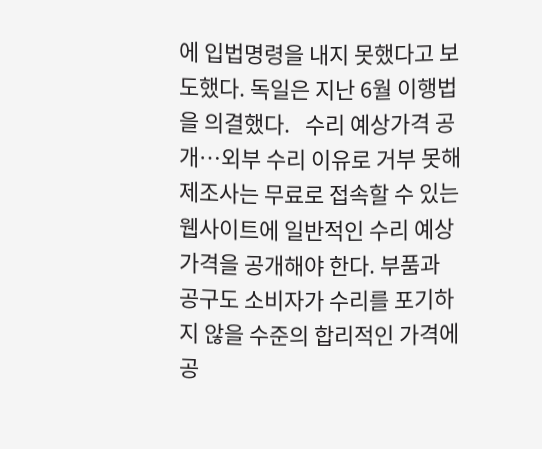에 입법명령을 내지 못했다고 보도했다. 독일은 지난 6월 이행법을 의결했다.   수리 예상가격 공개…외부 수리 이유로 거부 못해 제조사는 무료로 접속할 수 있는 웹사이트에 일반적인 수리 예상가격을 공개해야 한다. 부품과 공구도 소비자가 수리를 포기하지 않을 수준의 합리적인 가격에 공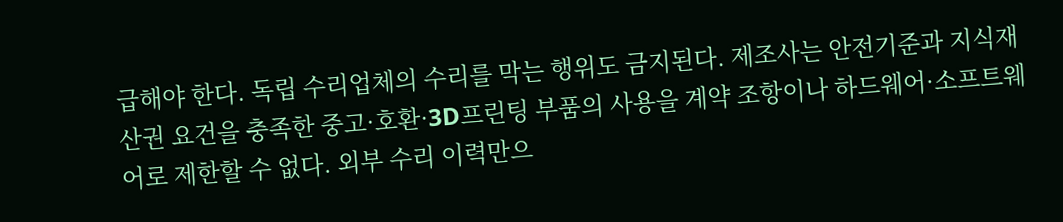급해야 한다. 독립 수리업체의 수리를 막는 행위도 금지된다. 제조사는 안전기준과 지식재산권 요건을 충족한 중고·호환·3D프린팅 부품의 사용을 계약 조항이나 하드웨어·소프트웨어로 제한할 수 없다. 외부 수리 이력만으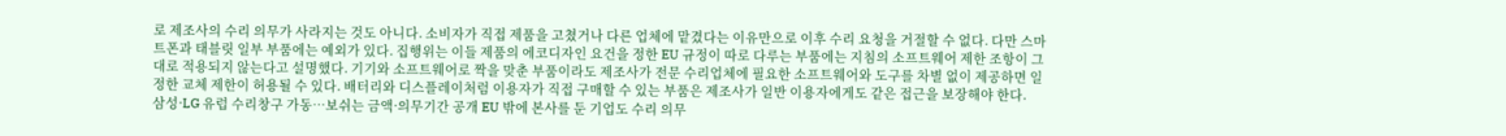로 제조사의 수리 의무가 사라지는 것도 아니다. 소비자가 직접 제품을 고쳤거나 다른 업체에 맡겼다는 이유만으로 이후 수리 요청을 거절할 수 없다. 다만 스마트폰과 태블릿 일부 부품에는 예외가 있다. 집행위는 이들 제품의 에코디자인 요건을 정한 EU 규정이 따로 다루는 부품에는 지침의 소프트웨어 제한 조항이 그대로 적용되지 않는다고 설명했다. 기기와 소프트웨어로 짝을 맞춘 부품이라도 제조사가 전문 수리업체에 필요한 소프트웨어와 도구를 차별 없이 제공하면 일정한 교체 제한이 허용될 수 있다. 배터리와 디스플레이처럼 이용자가 직접 구매할 수 있는 부품은 제조사가 일반 이용자에게도 같은 접근을 보장해야 한다.   삼성·LG 유럽 수리창구 가동…보쉬는 금액·의무기간 공개 EU 밖에 본사를 둔 기업도 수리 의무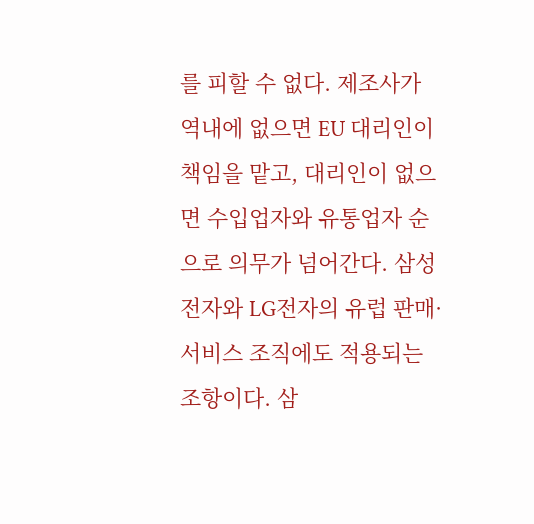를 피할 수 없다. 제조사가 역내에 없으면 EU 대리인이 책임을 맡고, 대리인이 없으면 수입업자와 유통업자 순으로 의무가 넘어간다. 삼성전자와 LG전자의 유럽 판매·서비스 조직에도 적용되는 조항이다. 삼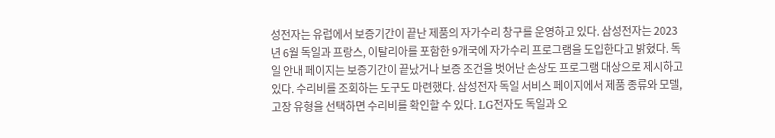성전자는 유럽에서 보증기간이 끝난 제품의 자가수리 창구를 운영하고 있다. 삼성전자는 2023년 6월 독일과 프랑스, 이탈리아를 포함한 9개국에 자가수리 프로그램을 도입한다고 밝혔다. 독일 안내 페이지는 보증기간이 끝났거나 보증 조건을 벗어난 손상도 프로그램 대상으로 제시하고 있다. 수리비를 조회하는 도구도 마련했다. 삼성전자 독일 서비스 페이지에서 제품 종류와 모델, 고장 유형을 선택하면 수리비를 확인할 수 있다. LG전자도 독일과 오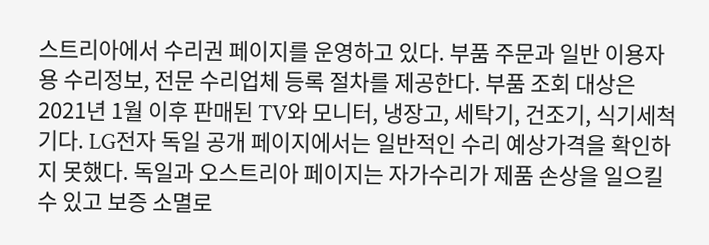스트리아에서 수리권 페이지를 운영하고 있다. 부품 주문과 일반 이용자용 수리정보, 전문 수리업체 등록 절차를 제공한다. 부품 조회 대상은 2021년 1월 이후 판매된 TV와 모니터, 냉장고, 세탁기, 건조기, 식기세척기다. LG전자 독일 공개 페이지에서는 일반적인 수리 예상가격을 확인하지 못했다. 독일과 오스트리아 페이지는 자가수리가 제품 손상을 일으킬 수 있고 보증 소멸로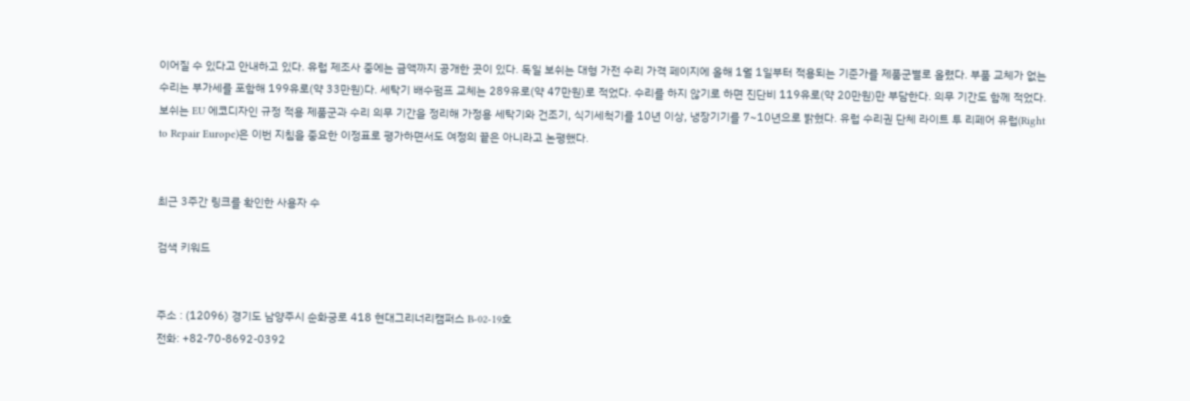이어질 수 있다고 안내하고 있다. 유럽 제조사 중에는 금액까지 공개한 곳이 있다. 독일 보쉬는 대형 가전 수리 가격 페이지에 올해 1월 1일부터 적용되는 기준가를 제품군별로 올렸다. 부품 교체가 없는 수리는 부가세를 포함해 199유로(약 33만원)다. 세탁기 배수펌프 교체는 289유로(약 47만원)로 적었다. 수리를 하지 않기로 하면 진단비 119유로(약 20만원)만 부담한다. 의무 기간도 함께 적었다. 보쉬는 EU 에코디자인 규정 적용 제품군과 수리 의무 기간을 정리해 가정용 세탁기와 건조기, 식기세척기를 10년 이상, 냉장기기를 7~10년으로 밝혔다. 유럽 수리권 단체 라이트 투 리페어 유럽(Right to Repair Europe)은 이번 지침을 중요한 이정표로 평가하면서도 여정의 끝은 아니라고 논평했다.


최근 3주간 링크를 확인한 사용자 수

검색 키워드


주소 : (12096) 경기도 남양주시 순화궁로 418 현대그리너리캠퍼스 B-02-19호
전화: +82-70-8692-0392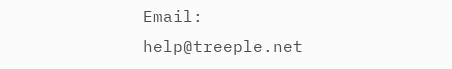Email: help@treeple.net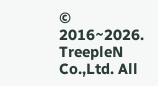© 2016~2026. TreepleN Co.,Ltd. All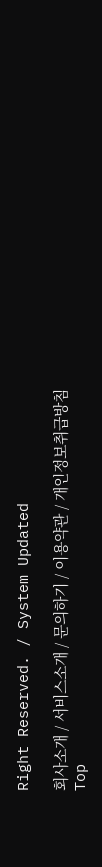Right Reserved. / System Updated

회사소개 / 서비스소개 / 문의하기 / 이용약관 / 개인정보취급방침
Top